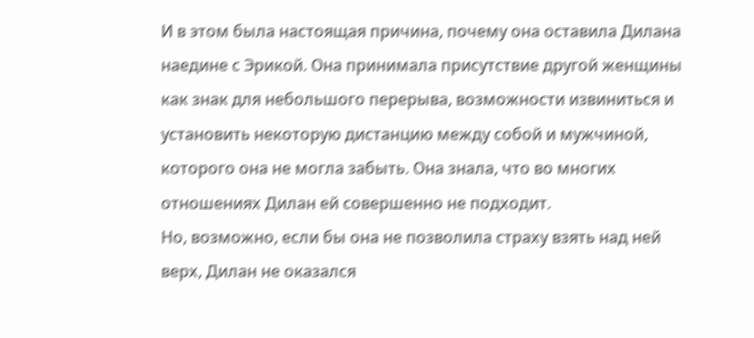И в этом была настоящая причина, почему она оставила Дилана наедине с Эрикой. Она принимала присутствие другой женщины как знак для небольшого перерыва, возможности извиниться и установить некоторую дистанцию между собой и мужчиной, которого она не могла забыть. Она знала, что во многих отношениях Дилан ей совершенно не подходит.
Но, возможно, если бы она не позволила страху взять над ней верх, Дилан не оказался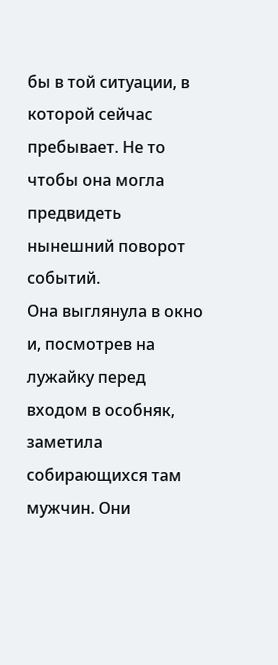бы в той ситуации, в которой сейчас пребывает. Не то чтобы она могла предвидеть нынешний поворот событий.
Она выглянула в окно и, посмотрев на лужайку перед входом в особняк, заметила собирающихся там мужчин. Они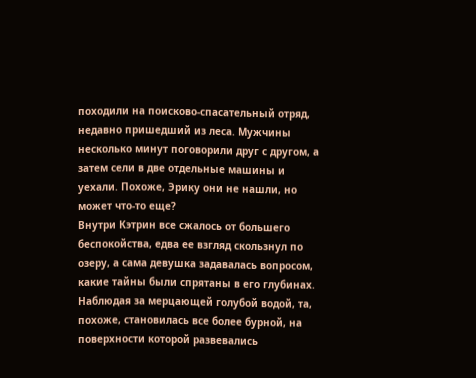походили на поисково-спасательный отряд, недавно пришедший из леса. Мужчины несколько минут поговорили друг с другом, а затем сели в две отдельные машины и уехали. Похоже, Эрику они не нашли, но может что-то еще?
Внутри Кэтрин все сжалось от большего беспокойства, едва ее взгляд скользнул по озеру, а сама девушка задавалась вопросом, какие тайны были спрятаны в его глубинах.
Наблюдая за мерцающей голубой водой, та, похоже, становилась все более бурной, на поверхности которой развевались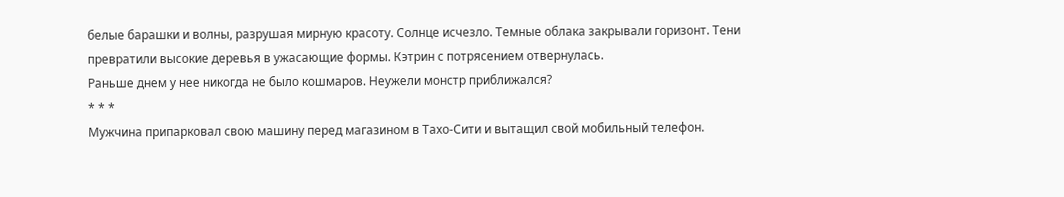белые барашки и волны, разрушая мирную красоту. Солнце исчезло. Темные облака закрывали горизонт. Тени превратили высокие деревья в ужасающие формы. Кэтрин с потрясением отвернулась.
Раньше днем у нее никогда не было кошмаров. Неужели монстр приближался?
* * *
Мужчина припарковал свою машину перед магазином в Тахо-Сити и вытащил свой мобильный телефон.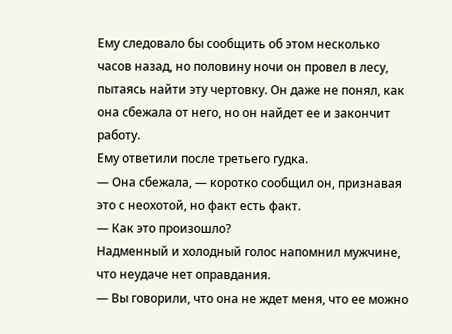Ему следовало бы сообщить об этом несколько часов назад, но половину ночи он провел в лесу, пытаясь найти эту чертовку. Он даже не понял, как она сбежала от него, но он найдет ее и закончит работу.
Ему ответили после третьего гудка.
— Она сбежала, — коротко сообщил он, признавая это с неохотой, но факт есть факт.
— Как это произошло?
Надменный и холодный голос напомнил мужчине, что неудаче нет оправдания.
— Вы говорили, что она не ждет меня, что ее можно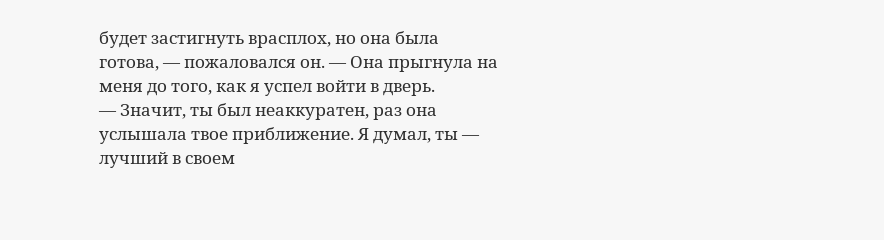будет застигнуть врасплох, но она была готова, — пожаловался он. — Она прыгнула на меня до того, как я успел войти в дверь.
— Значит, ты был неаккуратен, раз она услышала твое приближение. Я думал, ты — лучший в своем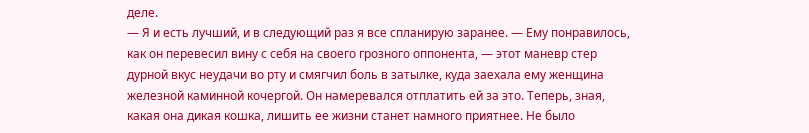деле.
— Я и есть лучший, и в следующий раз я все спланирую заранее. — Ему понравилось, как он перевесил вину с себя на своего грозного оппонента, — этот маневр стер дурной вкус неудачи во рту и смягчил боль в затылке, куда заехала ему женщина железной каминной кочергой. Он намеревался отплатить ей за это. Теперь, зная, какая она дикая кошка, лишить ее жизни станет намного приятнее. Не было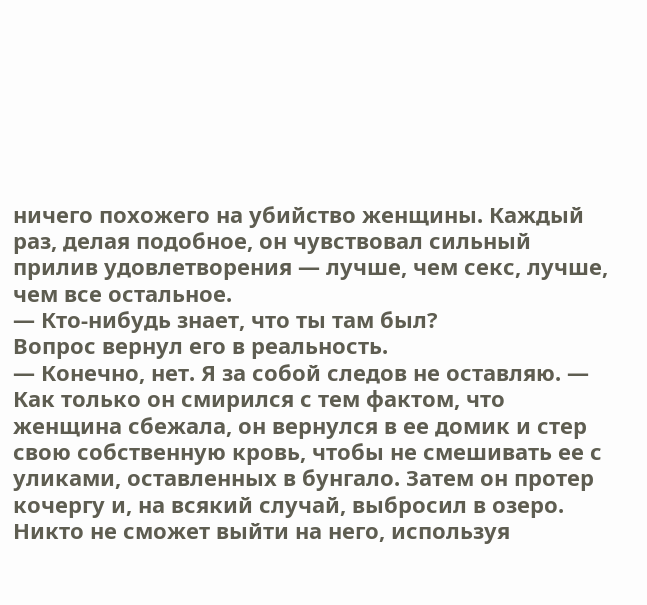ничего похожего на убийство женщины. Каждый раз, делая подобное, он чувствовал сильный прилив удовлетворения — лучше, чем секс, лучше, чем все остальное.
— Кто-нибудь знает, что ты там был?
Вопрос вернул его в реальность.
— Конечно, нет. Я за собой следов не оставляю. — Как только он смирился с тем фактом, что женщина сбежала, он вернулся в ее домик и стер свою собственную кровь, чтобы не смешивать ее с уликами, оставленных в бунгало. Затем он протер кочергу и, на всякий случай, выбросил в озеро. Никто не сможет выйти на него, используя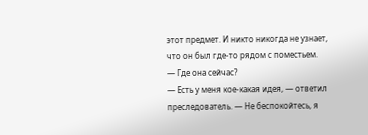этот предмет. И никто никогда не узнает, что он был где-то рядом с поместьем.
— Где она сейчас?
— Есть у меня кое-какая идея, — ответил преследователь. — Не беспокойтесь, я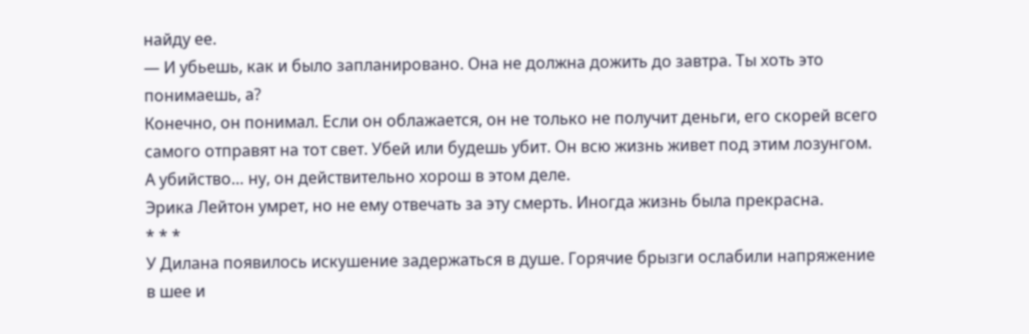найду ее.
— И убьешь, как и было запланировано. Она не должна дожить до завтра. Ты хоть это понимаешь, а?
Конечно, он понимал. Если он облажается, он не только не получит деньги, его скорей всего самого отправят на тот свет. Убей или будешь убит. Он всю жизнь живет под этим лозунгом. А убийство… ну, он действительно хорош в этом деле.
Эрика Лейтон умрет, но не ему отвечать за эту смерть. Иногда жизнь была прекрасна.
* * *
У Дилана появилось искушение задержаться в душе. Горячие брызги ослабили напряжение в шее и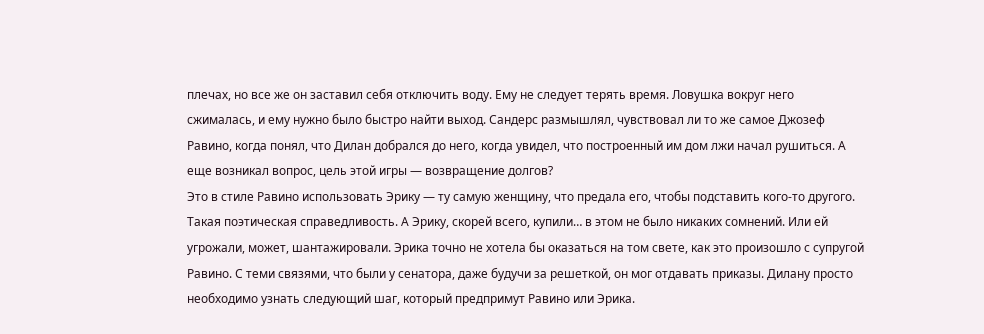плечах, но все же он заставил себя отключить воду. Ему не следует терять время. Ловушка вокруг него сжималась, и ему нужно было быстро найти выход. Сандерс размышлял, чувствовал ли то же самое Джозеф Равино, когда понял, что Дилан добрался до него, когда увидел, что построенный им дом лжи начал рушиться. А еще возникал вопрос, цель этой игры — возвращение долгов?
Это в стиле Равино использовать Эрику — ту самую женщину, что предала его, чтобы подставить кого-то другого. Такая поэтическая справедливость. А Эрику, скорей всего, купили… в этом не было никаких сомнений. Или ей угрожали, может, шантажировали. Эрика точно не хотела бы оказаться на том свете, как это произошло с супругой Равино. С теми связями, что были у сенатора, даже будучи за решеткой, он мог отдавать приказы. Дилану просто необходимо узнать следующий шаг, который предпримут Равино или Эрика.